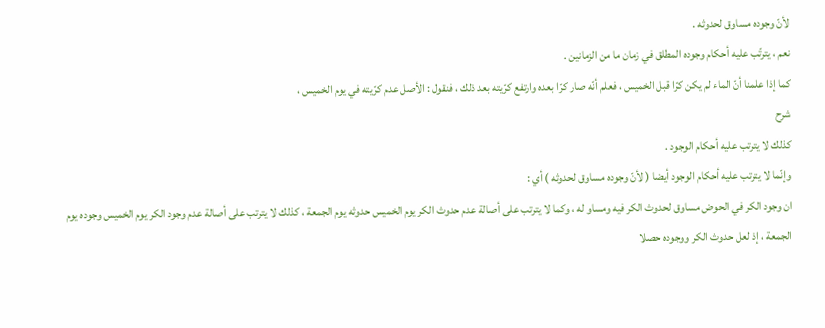لأنّ وجوده مساوق لحدوثه .
نعم ، يترتّب عليه أحكام وجوده المطلق في زمان ما من الزمانين .
كما إذا علمنا أنّ الماء لم يكن كرّا قبل الخميس ، فعلم أنّه صار كرّا بعده وارتفع كرّيته بعد ذلك ، فنقول : الأصل عدم كرّيته في يوم الخميس ،
شرح
كذلك لا يترتب عليه أحكام الوجود .
وإنّما لا يترتب عليه أحكام الوجود أيضا ( لأنّ وجوده مساوق لحدوثه ) أي :
ان وجود الكر في الحوض مساوق لحدوث الكر فيه ومساو له ، وكما لا يترتب على أصالة عدم حدوث الكر يوم الخميس حدوثه يوم الجمعة ، كذلك لا يترتب على أصالة عدم وجود الكر يوم الخميس وجوده يوم الجمعة ، إذ لعل حدوث الكر ووجوده حصلا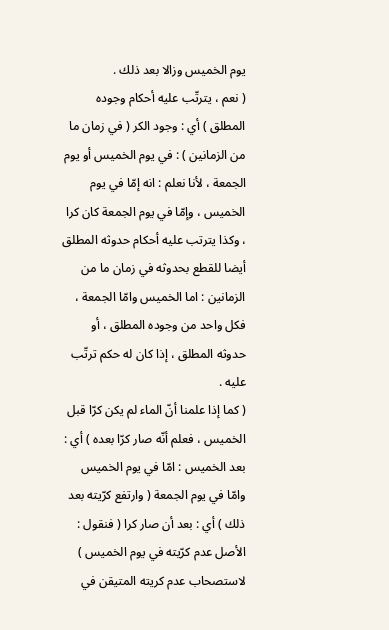يوم الخميس وزالا بعد ذلك .
( نعم ، يترتّب عليه أحكام وجوده المطلق ) أي : وجود الكر ( في زمان ما من الزمانين ) : في يوم الخميس أو يوم الجمعة ، لأنا نعلم : انه إمّا في يوم الخميس ، وإمّا في يوم الجمعة كان كرا ، وكذا يترتب عليه أحكام حدوثه المطلق أيضا للقطع بحدوثه في زمان ما من الزمانين : اما الخميس وامّا الجمعة ، فكل واحد من وجوده المطلق ، أو حدوثه المطلق ، إذا كان له حكم ترتّب عليه .
( كما إذا علمنا أنّ الماء لم يكن كرّا قبل الخميس ، فعلم أنّه صار كرّا بعده ) أي :
بعد الخميس : امّا في يوم الخميس وامّا في يوم الجمعة ( وارتفع كرّيته بعد ذلك ) أي : بعد أن صار كرا ( فنقول : الأصل عدم كرّيته في يوم الخميس ) لاستصحاب عدم كريته المتيقن في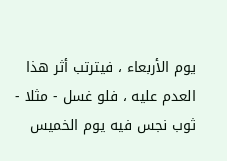يوم الأربعاء ، فيترتب أثر هذا العدم عليه ، فلو غسل - مثلا - ثوب نجس فيه يوم الخميس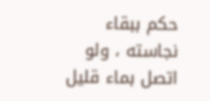حكم ببقاء نجاسته ، ولو اتصل بماء قليل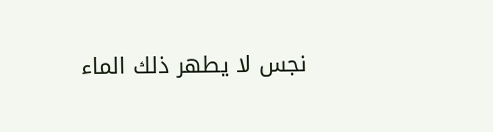نجس لا يطهر ذلك الماء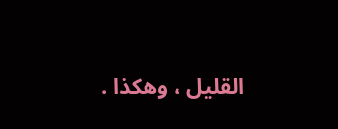القليل ، وهكذا .